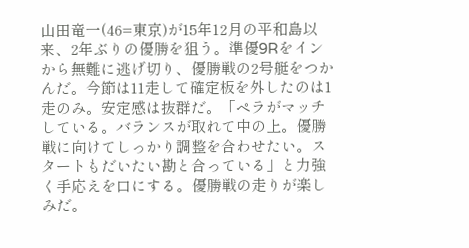山田竜一(46=東京)が15年12月の平和島以来、2年ぶりの優勝を狙う。準優9Rをインから無難に逃げ切り、優勝戦の2号艇をつかんだ。今節は11走して確定板を外したのは1走のみ。安定感は抜群だ。「ペラがマッチしている。バランスが取れて中の上。優勝戦に向けてしっかり調整を合わせたい。スタートもだいたい勘と合っている」と力強く手応えを口にする。優勝戦の走りが楽しみだ。